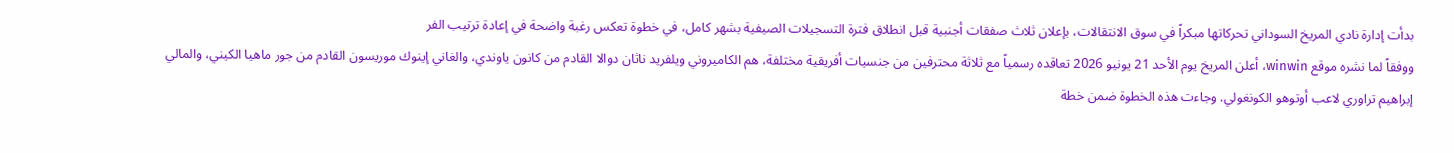بدأت إدارة نادي المريخ السوداني تحركاتها مبكراً في سوق الانتقالات، بإعلان ثلاث صفقات أجنبية قبل انطلاق فترة التسجيلات الصيفية بشهر كامل، في خطوة تعكس رغبة واضحة في إعادة ترتيب الفر
ووفقاً لما نشره موقع winwin، أعلن المريخ يوم الأحد 21 يونيو 2026 تعاقده رسمياً مع ثلاثة محترفين من جنسيات أفريقية مختلفة، هم الكاميروني ويلفريد ناثان دوالا القادم من كانون ياوندي، والغاني إينوك موريسون القادم من جور ماهيا الكيني، والمالي إبراهيم تراوري لاعب أوتوهو الكونغولي. وجاءت هذه الخطوة ضمن خطة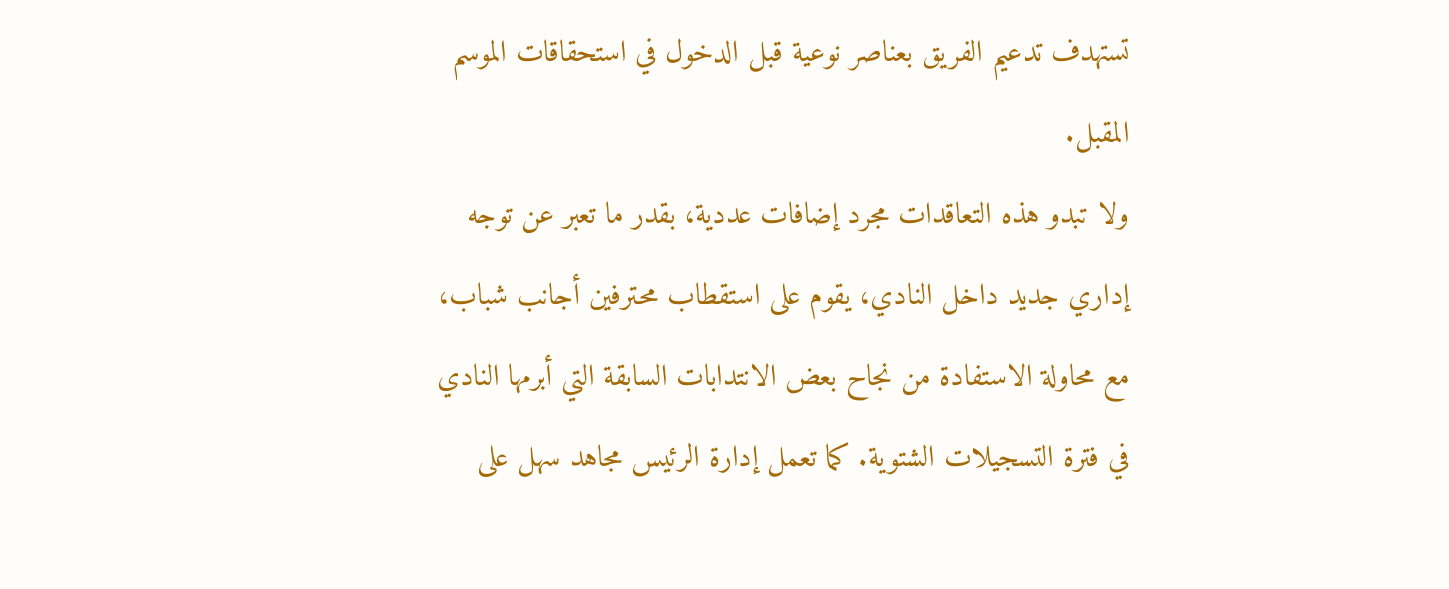تستهدف تدعيم الفريق بعناصر نوعية قبل الدخول في استحقاقات الموسم المقبل.
ولا تبدو هذه التعاقدات مجرد إضافات عددية، بقدر ما تعبر عن توجه إداري جديد داخل النادي، يقوم على استقطاب محترفين أجانب شباب، مع محاولة الاستفادة من نجاح بعض الانتدابات السابقة التي أبرمها النادي في فترة التسجيلات الشتوية. كما تعمل إدارة الرئيس مجاهد سهل على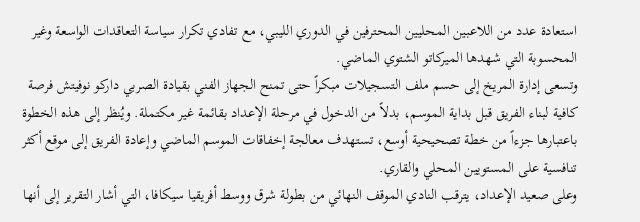استعادة عدد من اللاعبين المحليين المحترفين في الدوري الليبي، مع تفادي تكرار سياسة التعاقدات الواسعة وغير المحسوبة التي شهدها الميركاتو الشتوي الماضي.
وتسعى إدارة المريخ إلى حسم ملف التسجيلات مبكراً حتى تمنح الجهاز الفني بقيادة الصربي داركو نوفيتش فرصة كافية لبناء الفريق قبل بداية الموسم، بدلاً من الدخول في مرحلة الإعداد بقائمة غير مكتملة. ويُنظر إلى هذه الخطوة باعتبارها جزءاً من خطة تصحيحية أوسع، تستهدف معالجة إخفاقات الموسم الماضي وإعادة الفريق إلى موقع أكثر تنافسية على المستويين المحلي والقاري.
وعلى صعيد الإعداد، يترقب النادي الموقف النهائي من بطولة شرق ووسط أفريقيا سيكافا، التي أشار التقرير إلى أنها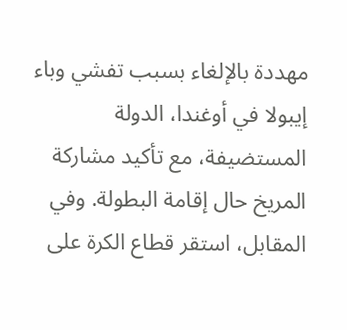مهددة بالإلغاء بسبب تفشي وباء إيبولا في أوغندا، الدولة المستضيفة، مع تأكيد مشاركة المريخ حال إقامة البطولة. وفي المقابل، استقر قطاع الكرة على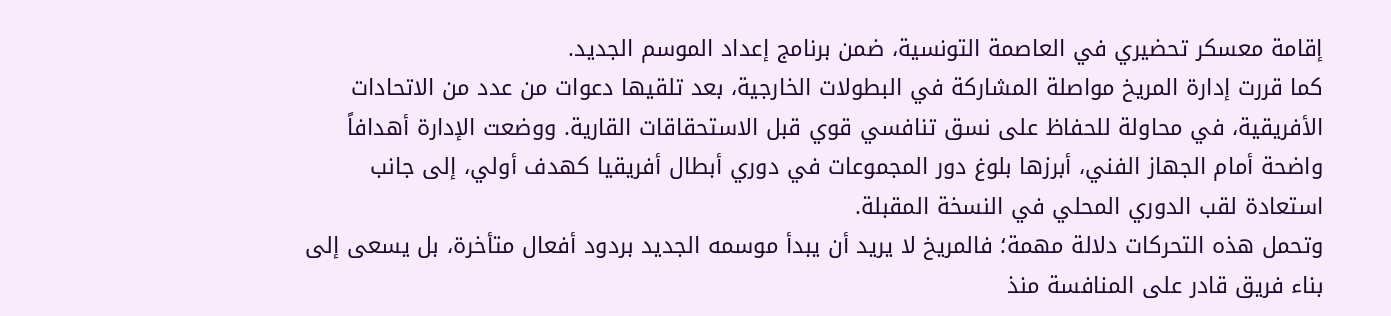إقامة معسكر تحضيري في العاصمة التونسية، ضمن برنامج إعداد الموسم الجديد.
كما قررت إدارة المريخ مواصلة المشاركة في البطولات الخارجية، بعد تلقيها دعوات من عدد من الاتحادات الأفريقية، في محاولة للحفاظ على نسق تنافسي قوي قبل الاستحقاقات القارية. ووضعت الإدارة أهدافاً واضحة أمام الجهاز الفني، أبرزها بلوغ دور المجموعات في دوري أبطال أفريقيا كهدف أولي، إلى جانب استعادة لقب الدوري المحلي في النسخة المقبلة.
وتحمل هذه التحركات دلالة مهمة؛ فالمريخ لا يريد أن يبدأ موسمه الجديد بردود أفعال متأخرة، بل يسعى إلى بناء فريق قادر على المنافسة منذ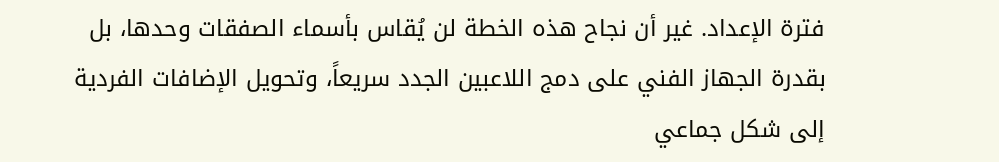فترة الإعداد. غير أن نجاح هذه الخطة لن يُقاس بأسماء الصفقات وحدها، بل بقدرة الجهاز الفني على دمج اللاعبين الجدد سريعاً، وتحويل الإضافات الفردية إلى شكل جماعي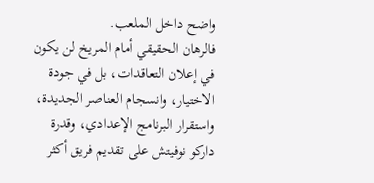واضح داخل الملعب.
فالرهان الحقيقي أمام المريخ لن يكون في إعلان التعاقدات، بل في جودة الاختيار، وانسجام العناصر الجديدة، واستقرار البرنامج الإعدادي، وقدرة داركو نوفيتش على تقديم فريق أكثر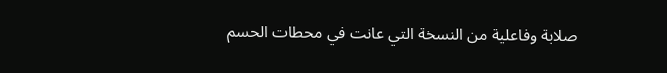صلابة وفاعلية من النسخة التي عانت في محطات الحسم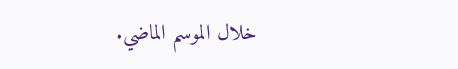خلال الموسم الماضي.